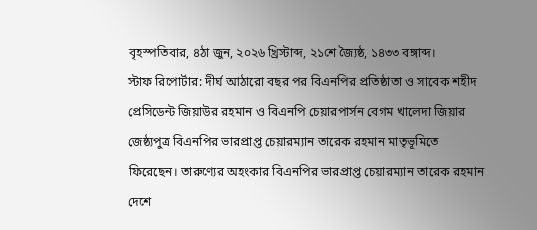বৃহস্পতিবার, ৪ঠা জুন, ২০২৬ খ্রিস্টাব্দ, ২১শে জ্যৈষ্ঠ, ১৪৩৩ বঙ্গাব্দ।
স্টাফ রিপোর্টার: দীর্ঘ আঠারো বছর পর বিএনপির প্রতিষ্ঠাতা ও সাবেক শহীদ প্রেসিডেন্ট জিয়াউর রহমান ও বিএনপি চেয়ারপার্সন বেগম খালেদা জিয়ার জেষ্ঠ্যপুত্র বিএনপির ভারপ্রাপ্ত চেয়ারম্যান তারেক রহমান মাতৃভূমিতে ফিরেছেন। তারুণ্যের অহংকার বিএনপির ভারপ্রাপ্ত চেয়ারম্যান তারেক রহমান দেশে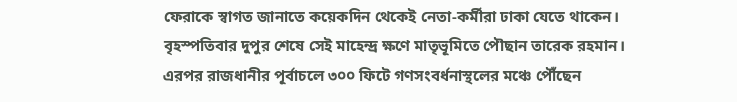ফেরাকে স্বাগত জানাতে কয়েকদিন থেকেই নেতা-কর্মীরা ঢাকা যেতে থাকেন। বৃহস্পতিবার দুপুর শেষে সেই মাহেন্দ্র ক্ষণে মাতৃভূমিতে পৌছান তারেক রহমান। এরপর রাজধানীর পূর্বাচলে ৩০০ ফিটে গণসংবর্ধনাস্থলের মঞ্চে পৌঁছেন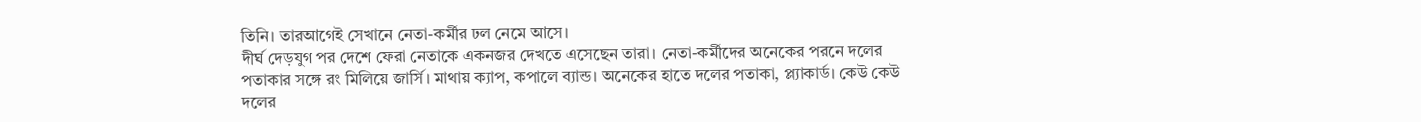তিনি। তারআগেই সেখানে নেতা-কর্মীর ঢল নেমে আসে।
দীর্ঘ দেড়যুগ পর দেশে ফেরা নেতাকে একনজর দেখতে এসেছেন তারা। নেতা-কর্মীদের অনেকের পরনে দলের পতাকার সঙ্গে রং মিলিয়ে জার্সি। মাথায় ক্যাপ, কপালে ব্যান্ড। অনেকের হাতে দলের পতাকা, প্ল্যাকার্ড। কেউ কেউ দলের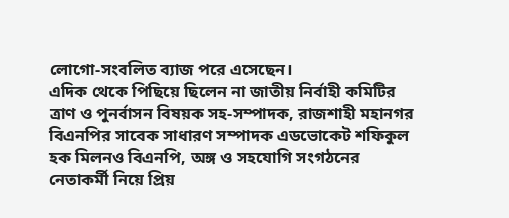লোগো-সংবলিত ব্যাজ পরে এসেছেন।
এদিক থেকে পিছিয়ে ছিলেন না জাতীয় নির্বাহী কমিটির ত্রাণ ও পুনর্বাসন বিষয়ক সহ-সম্পাদক, রাজশাহী মহানগর বিএনপির সাবেক সাধারণ সম্পাদক এডভোকেট শফিকুল হক মিলনও বিএনপি, অঙ্গ ও সহযোগি সংগঠনের নেতাকর্মী নিয়ে প্রিয়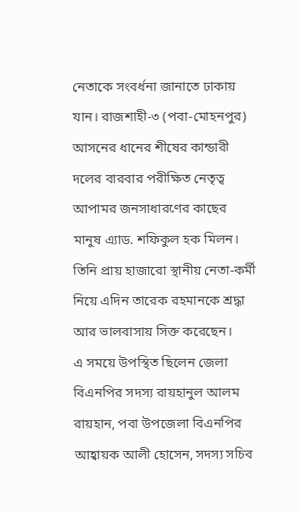নেতাকে সংবর্ধনা জানাতে ঢাকায় যান। রাজশাহী-৩ (পবা-মোহনপুর) আসনের ধানের শীষের কান্ডারী দলের বারবার পরীক্ষিত নেতৃত্ব আপামর জনসাধারণের কাছের মানুষ এ্যাড. শফিকুল হক মিলন। তিনি প্রায় হাজারো স্থানীয় নেতা-কর্মী নিয়ে এদিন তারেক রহমানকে শ্রদ্ধা আর ভালবাসায় সিক্ত করেছেন।
এ সময়ে উপস্থিত ছিলেন জেলা বিএনপির সদস্য রায়হানুল আলম রায়হান, পবা উপজেলা বিএনপির আহ্বায়ক আলী হোসেন, সদস্য সচিব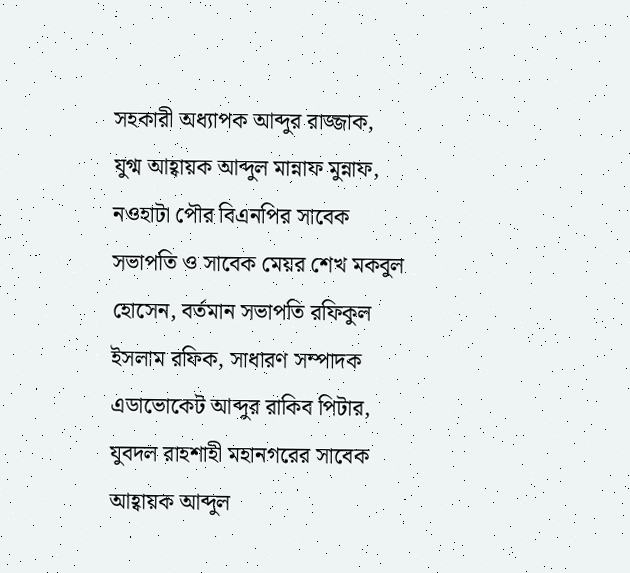সহকারী অধ্যাপক আব্দুর রাজ্জাক, যুগ্ম আহ্বায়ক আব্দুল মান্নাফ মুন্নাফ, নওহাটা পৌর বিএনপির সাবেক সভাপতি ও সাবেক মেয়র শেখ মকবুল হোসেন, বর্তমান সভাপতি রফিকুল ইসলাম রফিক, সাধারণ সম্পাদক এডাভোকেট আব্দুর রাকিব পিটার, যুবদল রাহশাহী মহানগরের সাবেক আহ্বায়ক আব্দুল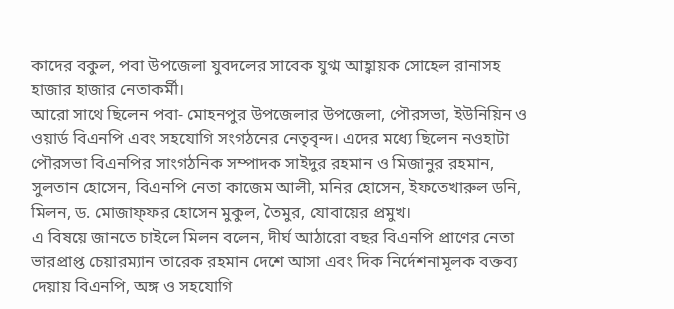কাদের বকুল, পবা উপজেলা যুবদলের সাবেক যুগ্ম আহ্বায়ক সোহেল রানাসহ হাজার হাজার নেতাকর্মী।
আরো সাথে ছিলেন পবা- মোহনপুর উপজেলার উপজেলা, পৌরসভা, ইউনিয়িন ও ওয়ার্ড বিএনপি এবং সহযোগি সংগঠনের নেতৃবৃন্দ। এদের মধ্যে ছিলেন নওহাটা পৌরসভা বিএনপির সাংগঠনিক সম্পাদক সাইদুর রহমান ও মিজানুর রহমান, সুলতান হোসেন, বিএনপি নেতা কাজেম আলী, মনির হোসেন, ইফতেখারুল ডনি, মিলন, ড. মোজাফ্ফর হোসেন মুকুল, তৈমুর, যোবায়ের প্রমুখ।
এ বিষয়ে জানতে চাইলে মিলন বলেন, দীর্ঘ আঠারো বছর বিএনপি প্রাণের নেতা ভারপ্রাপ্ত চেয়ারম্যান তারেক রহমান দেশে আসা এবং দিক নির্দেশনামূলক বক্তব্য দেয়ায় বিএনপি, অঙ্গ ও সহযোগি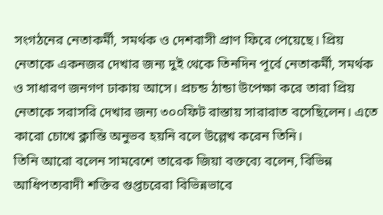সংগঠনের নেতাকর্মী, সমর্থক ও দেশবাসী প্রাণ ফিরে পেয়েছে। প্রিয় নেতাকে একনজর দেখার জন্য দুই থেকে তিনদিন পূর্বে নেতাকর্মী, সমর্থক ও সাধারণ জনগণ ঢাকায় আসে। প্রচন্ড ঠান্ডা উপেক্ষা করে তারা প্রিয় নেতাকে সরাসরি দেখার জন্য ৩০০ফিট রাস্তায় সারারাত বসেছিলেন। এতে কারো চোখে ক্লান্তি অনুভব হয়নি বলে উল্লেখ করেন তিনি।
তিনি আরো বলেন সামবেশে তারেক জিয়া বক্তব্যে বলেন, বিভিন্ন আধিপত্যবাদী শক্তির গুপ্তচরেরা বিভিন্নভাবে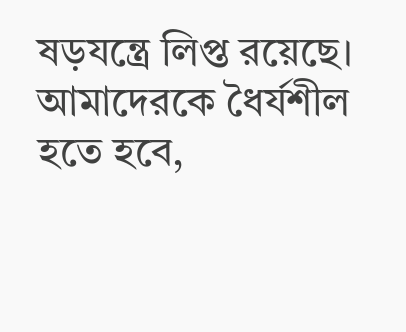ষড়যন্ত্রে লিপ্ত রয়েছে। আমাদেরকে ধৈর্যশীল হতে হবে,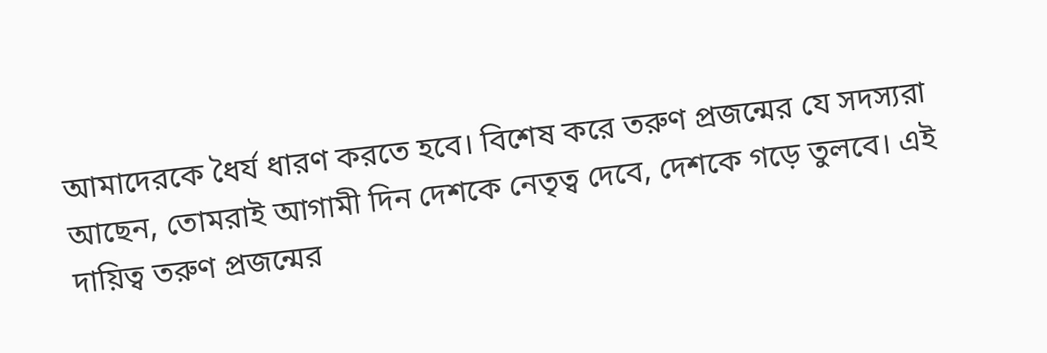আমাদেরকে ধৈর্য ধারণ করতে হবে। বিশেষ করে তরুণ প্রজন্মের যে সদস্যরা আছেন, তোমরাই আগামী দিন দেশকে নেতৃত্ব দেবে, দেশকে গড়ে তুলবে। এই দায়িত্ব তরুণ প্রজন্মের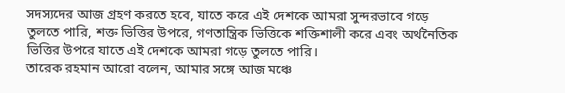সদস্যদের আজ গ্রহণ করতে হবে, যাতে করে এই দেশকে আমরা সুন্দরভাবে গড়ে তুলতে পারি, শক্ত ভিত্তির উপরে, গণতান্ত্রিক ভিত্তিকে শক্তিশালী করে এবং অর্থনৈতিক ভিত্তির উপরে যাতে এই দেশকে আমরা গড়ে তুলতে পারি।
তারেক রহমান আরো বলেন, আমার সঙ্গে আজ মঞ্চে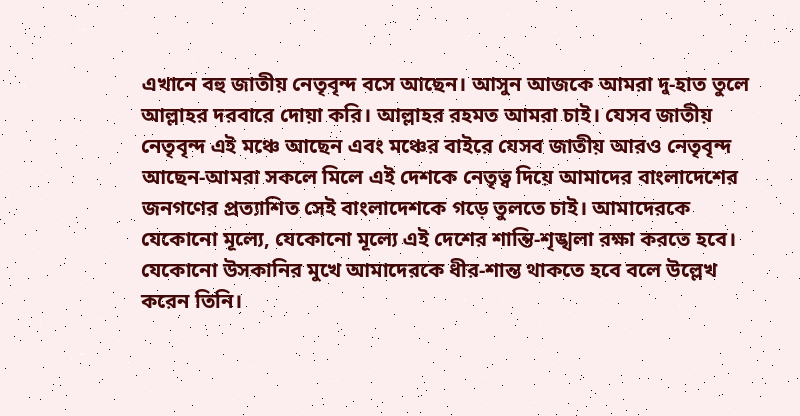এখানে বহু জাতীয় নেতৃবৃন্দ বসে আছেন। আসুন আজকে আমরা দু-হাত তুলে আল্লাহর দরবারে দোয়া করি। আল্লাহর রহমত আমরা চাই। যেসব জাতীয় নেতৃবৃন্দ এই মঞ্চে আছেন এবং মঞ্চের বাইরে যেসব জাতীয় আরও নেতৃবৃন্দ আছেন-আমরা সকলে মিলে এই দেশকে নেতৃত্ব দিয়ে আমাদের বাংলাদেশের জনগণের প্রত্যাশিত সেই বাংলাদেশকে গড়ে তুলতে চাই। আমাদেরকে যেকোনো মূল্যে, যেকোনো মূল্যে এই দেশের শান্তি-শৃঙ্খলা রক্ষা করতে হবে। যেকোনো উসকানির মুখে আমাদেরকে ধীর-শান্ত থাকতে হবে বলে উল্লেখ করেন তিনি।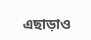এছাড়াও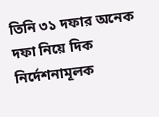তিনি ৩১ দফার অনেক দফা নিয়ে দিক নির্দেশনামূলক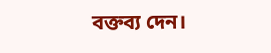বক্তব্য দেন।